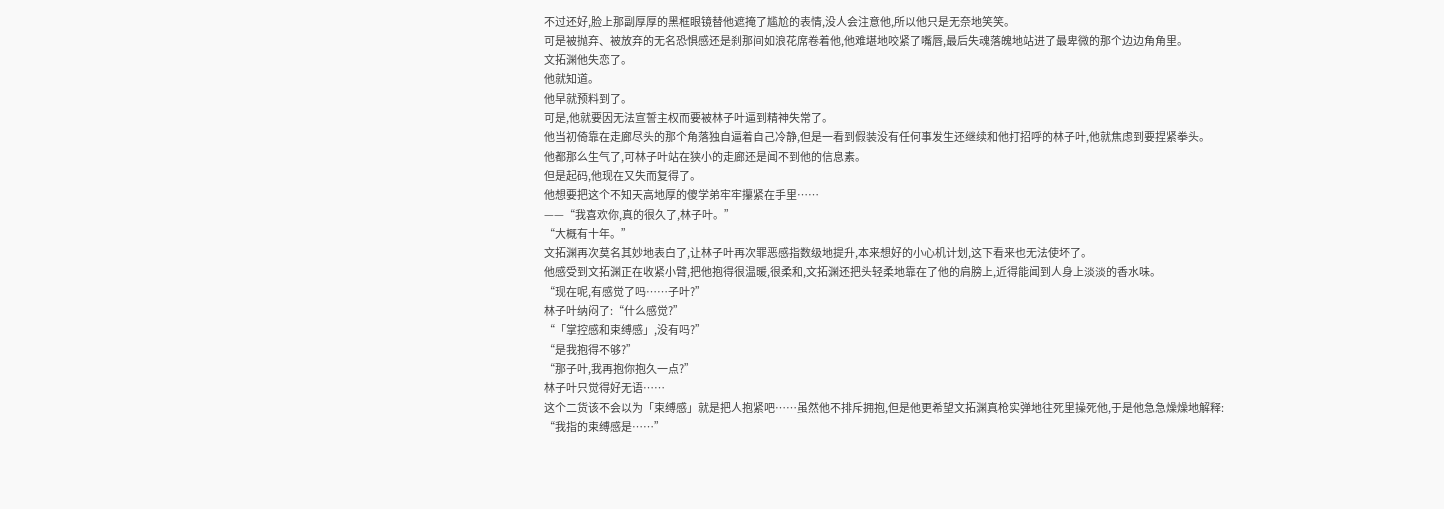不过还好,脸上那副厚厚的黑框眼镜替他遮掩了尴尬的表情,没人会注意他,所以他只是无奈地笑笑。
可是被抛弃、被放弃的无名恐惧感还是刹那间如浪花席卷着他,他难堪地咬紧了嘴唇,最后失魂落魄地站进了最卑微的那个边边角角里。
文拓渊他失恋了。
他就知道。
他早就预料到了。
可是,他就要因无法宣誓主权而要被林子叶逼到精神失常了。
他当初倚靠在走廊尽头的那个角落独自逼着自己冷静,但是一看到假装没有任何事发生还继续和他打招呼的林子叶,他就焦虑到要捏紧拳头。
他都那么生气了,可林子叶站在狭小的走廊还是闻不到他的信息素。
但是起码,他现在又失而复得了。
他想要把这个不知天高地厚的傻学弟牢牢攥紧在手里……
——“我喜欢你,真的很久了,林子叶。”
“大概有十年。”
文拓渊再次莫名其妙地表白了,让林子叶再次罪恶感指数级地提升,本来想好的小心机计划,这下看来也无法使坏了。
他感受到文拓渊正在收紧小臂,把他抱得很温暖,很柔和,文拓渊还把头轻柔地靠在了他的肩膀上,近得能闻到人身上淡淡的香水味。
“现在呢,有感觉了吗……子叶?”
林子叶纳闷了:“什么感觉?”
“「掌控感和束缚感」,没有吗?”
“是我抱得不够?”
“那子叶,我再抱你抱久一点?”
林子叶只觉得好无语……
这个二货该不会以为「束缚感」就是把人抱紧吧……虽然他不排斥拥抱,但是他更希望文拓渊真枪实弹地往死里操死他,于是他急急燥燥地解释:
“我指的束缚感是……”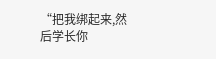“把我绑起来,然后学长你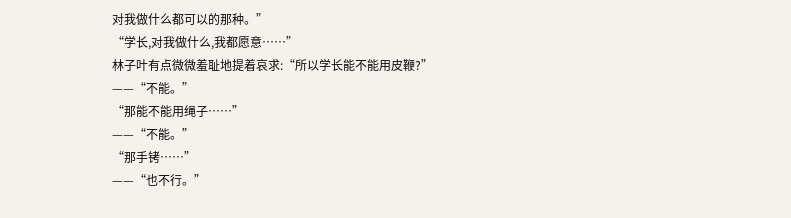对我做什么都可以的那种。”
“学长,对我做什么,我都愿意……”
林子叶有点微微羞耻地提着哀求:“所以学长能不能用皮鞭?”
——“不能。”
“那能不能用绳子……”
——“不能。”
“那手铐……”
——“也不行。”